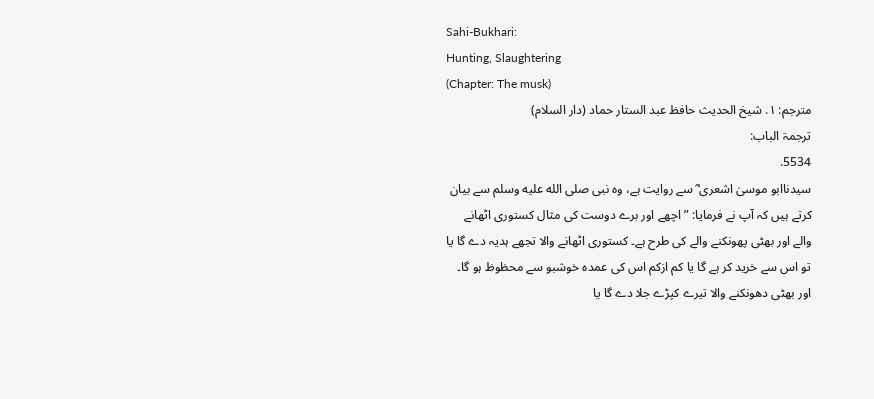Sahi-Bukhari:
Hunting, Slaughtering
(Chapter: The musk)
مترجم: ١. شیخ الحدیث حافظ عبد الستار حماد (دار السلام)
ترجمۃ الباب:
5534.
سیدناابو موسیٰ اشعری ؓ سے روایت ہے، وہ نبی صلى الله عليه وسلم سے بیان کرتے ہیں کہ آپ نے فرمایا: ”اچھے اور برے دوست کی مثال کستوری اٹھانے والے اور بھٹی پھونکنے والے کی طرح ہے۔ کستوری اٹھانے والا تجھے ہدیہ دے گا یا تو اس سے خرید کر ہے گا یا کم ازکم اس کی عمدہ خوشبو سے محظوظ ہو گا۔ اور بھٹی دھونکنے والا تیرے کپڑے جلا دے گا یا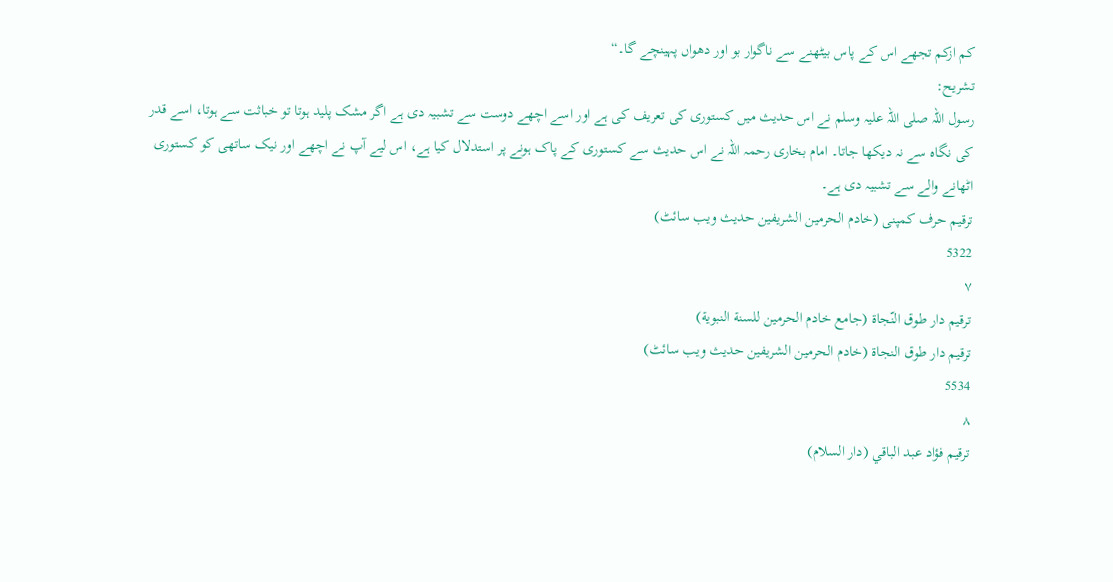کم ازکم تجھے اس کے پاس بیٹھنے سے ناگوار بو اور دھواں پہینچے گا۔“
تشریح:
رسول اللہ صلی اللہ علیہ وسلم نے اس حدیث میں کستوری کی تعریف کی ہے اور اسے اچھے دوست سے تشبیہ دی ہے اگر مشک پلید ہوتا تو خباثت سے ہوتا، اسے قدر کی نگاہ سے نہ دیکھا جاتا۔ امام بخاری رحمہ اللہ نے اس حدیث سے کستوری کے پاک ہونے پر استدلال کیا ہے، اس لیے آپ نے اچھے اور نیک ساتھی کو کستوری اٹھانے والے سے تشبیہ دی ہے۔
ترقیم حرف کمپنی (خادم الحرمین الشریفین حدیث ویب سائٹ)
5322
٧
ترقيم دار طوق النّجاة (جامع خادم الحرمين للسنة النبوية)
ترقیم دار طوق النجاۃ (خادم الحرمین الشریفین حدیث ویب سائٹ)
5534
٨
ترقيم فؤاد عبد الباقي (دار السلام)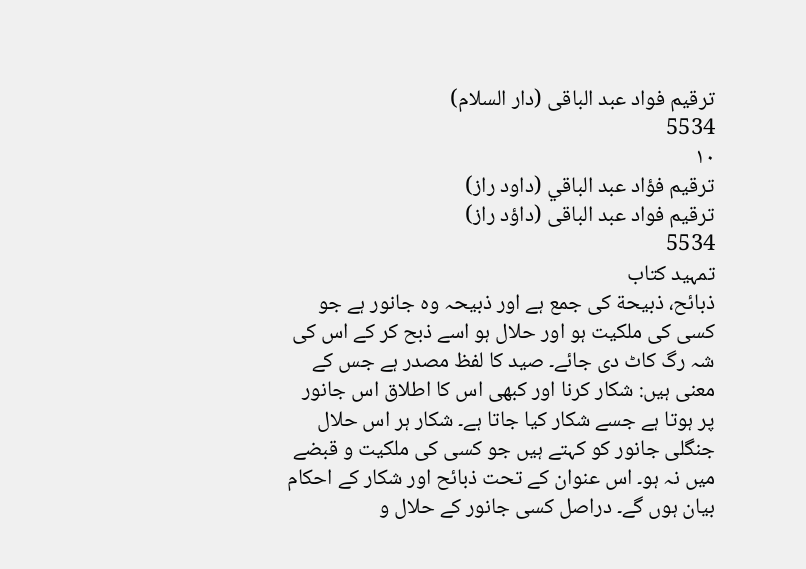ترقیم فواد عبد الباقی (دار السلام)
5534
١٠
ترقيم فؤاد عبد الباقي (داود راز)
ترقیم فواد عبد الباقی (داؤد راز)
5534
تمہید کتاب
ذبائح، ذبيحة کی جمع ہے اور ذبیحہ وہ جانور ہے جو کسی کی ملکیت ہو اور حلال ہو اسے ذبح کر کے اس کی شہ رگ کاٹ دی جائے۔ صید کا لفظ مصدر ہے جس کے معنی ہیں: شکار کرنا اور کبھی اس کا اطلاق اس جانور پر ہوتا ہے جسے شکار کیا جاتا ہے۔ شکار ہر اس حلال جنگلی جانور کو کہتے ہیں جو کسی کی ملکیت و قبضے میں نہ ہو۔ اس عنوان کے تحت ذبائح اور شکار کے احکام بیان ہوں گے۔ دراصل کسی جانور کے حلال و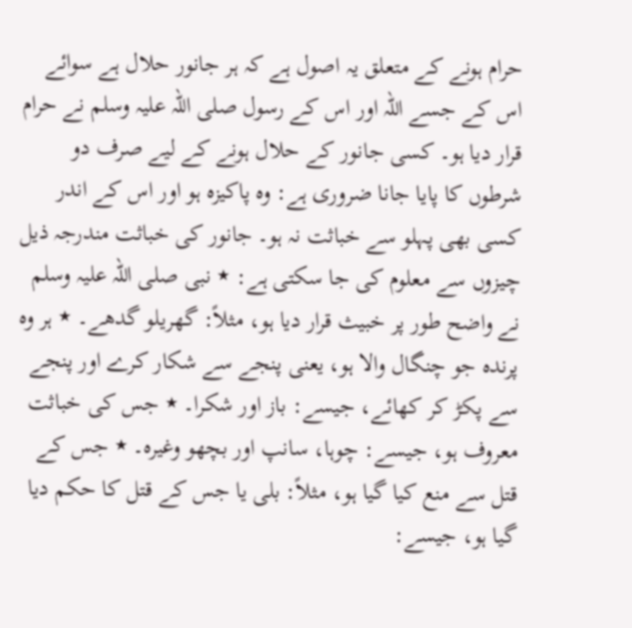حرام ہونے کے متعلق یہ اصول ہے کہ ہر جانور حلال ہے سوائے اس کے جسے اللہ اور اس کے رسول صلی اللہ علیہ وسلم نے حرام قرار دیا ہو۔ کسی جانور کے حلال ہونے کے لیے صرف دو شرطوں کا پایا جانا ضروری ہے: وہ پاکیزہ ہو اور اس کے اندر کسی بھی پہلو سے خباثت نہ ہو۔ جانور کی خباثت مندرجہ ذیل چیزوں سے معلوم کی جا سکتی ہے: ٭ نبی صلی اللہ علیہ وسلم نے واضح طور پر خبیث قرار دیا ہو، مثلاً: گھریلو گدھے۔ ٭ ہر وہ پرندہ جو چنگال والا ہو، یعنی پنجے سے شکار کرے اور پنجے سے پکڑ کر کھائے، جیسے: باز اور شکرا۔ ٭ جس کی خباثت معروف ہو، جیسے: چوہا، سانپ اور بچھو وغیرہ۔ ٭ جس کے قتل سے منع کیا گیا ہو، مثلاً: بلی یا جس کے قتل کا حکم دیا گیا ہو، جیسے: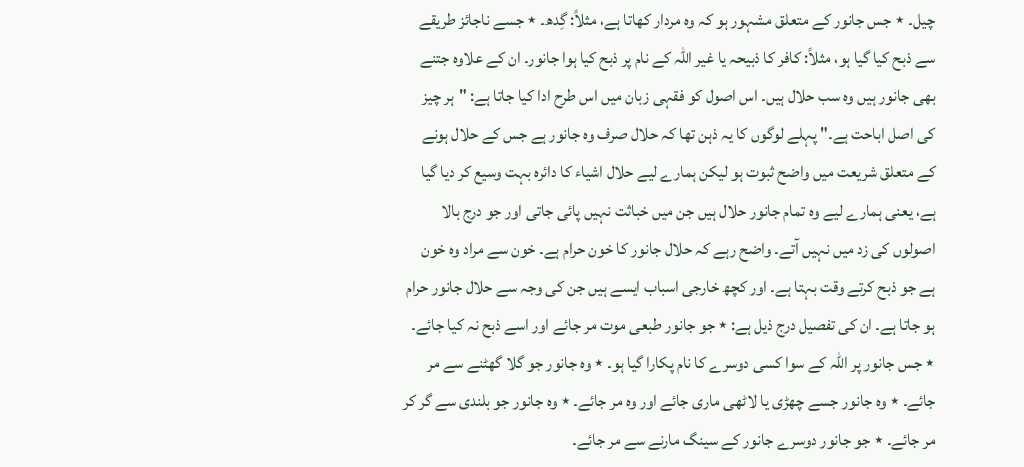چیل۔ ٭ جس جانور کے متعلق مشہور ہو کہ وہ مردار کھاتا ہے، مثلاً: گِدھ۔ ٭ جسے ناجائز طریقے سے ذبح کیا گیا ہو، مثلاً: کافر کا ذبیحہ یا غیر اللہ کے نام پر ذبح کیا ہوا جانور۔ ان کے علاوہ جتنے بھی جانور ہیں وہ سب حلال ہیں۔ اس اصول کو فقہی زبان میں اس طرح ادا کیا جاتا ہے: "ہر چیز کی اصل اباحت ہے۔" پہلے لوگوں کا یہ ذہن تھا کہ حلال صرف وہ جانور ہے جس کے حلال ہونے کے متعلق شریعت میں واضح ثبوت ہو لیکن ہمارے لیے حلال اشیاء کا دائرہ بہت وسیع کر دیا گیا ہے، یعنی ہمارے لیے وہ تمام جانور حلال ہیں جن میں خباثت نہیں پائی جاتی اور جو درج بالا اصولوں کی زد میں نہیں آتے۔ واضح رہے کہ حلال جانور کا خون حرام ہے۔ خون سے مراد وہ خون ہے جو ذبح کرتے وقت بہتا ہے۔ اور کچھ خارجی اسباب ایسے ہیں جن کی وجہ سے حلال جانور حرام ہو جاتا ہے۔ ان کی تفصیل درج ذیل ہے: ٭ جو جانور طبعی موت مر جائے اور اسے ذبح نہ کیا جائے۔ ٭ جس جانور پر اللہ کے سوا کسی دوسرے کا نام پکارا گیا ہو۔ ٭ وہ جانور جو گلا گھٹنے سے مر جائے۔ ٭ وہ جانور جسے چھڑی یا لاٹھی ماری جائے اور وہ مر جائے۔ ٭ وہ جانور جو بلندی سے گر کر مر جائے۔ ٭ جو جانور دوسرے جانور کے سینگ مارنے سے مر جائے۔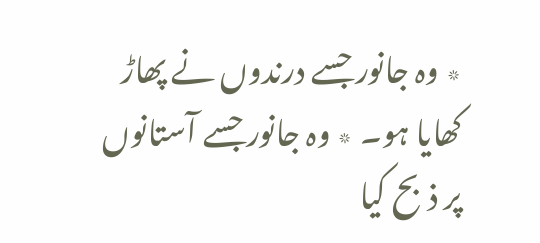٭ وہ جانور جسے درندوں نے پھاڑ کھایا ہو۔ ٭ وہ جانور جسے آستانوں پر ذبح کیا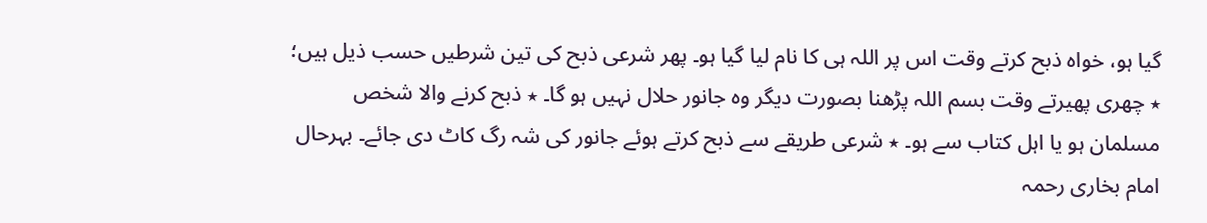گیا ہو، خواہ ذبح کرتے وقت اس پر اللہ ہی کا نام لیا گیا ہو۔ پھر شرعی ذبح کی تین شرطیں حسب ذیل ہیں؛ ٭ چھری پھیرتے وقت بسم اللہ پڑھنا بصورت دیگر وہ جانور حلال نہیں ہو گا۔ ٭ ذبح کرنے والا شخص مسلمان ہو یا اہل کتاب سے ہو۔ ٭ شرعی طریقے سے ذبح کرتے ہوئے جانور کی شہ رگ کاٹ دی جائے۔ بہرحال امام بخاری رحمہ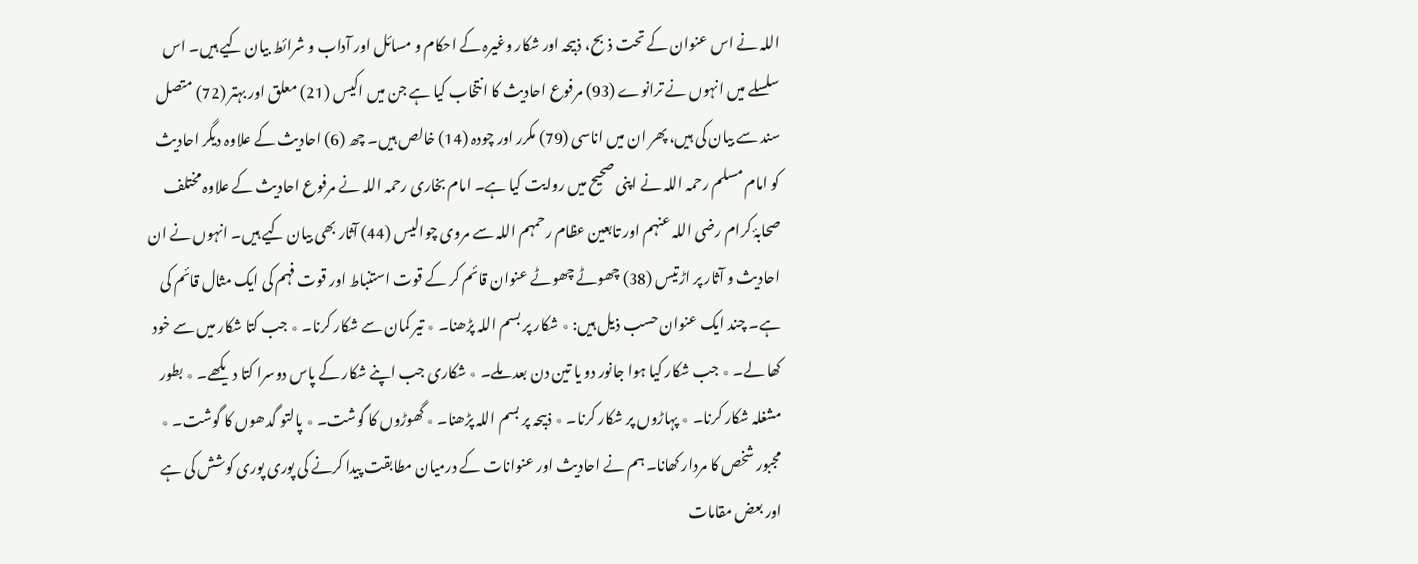اللہ نے اس عنوان کے تحت ذبح، ذبیحہ اور شکار وغیرہ کے احکام و مسائل اور آداب و شرائط بیان کیے ہیں۔ اس سلسلے میں انہوں نے ترانوے (93) مرفوع احادیث کا انتخاب کیا ہے جن میں اکیس (21) معلق اور بہتر (72) متصل سند سے بیان کی ہیں، پھر ان میں اناسی (79) مکرر اور چودہ (14) خالص ہیں۔ چھ (6) احادیث کے علاوہ دیگر احادیث کو امام مسلم رحمہ اللہ نے اپنی صحیح میں روایت کیا ہے۔ امام بخاری رحمہ اللہ نے مرفوع احادیث کے علاوہ مختلف صحابۂ کرام رضی اللہ عنہم اور تابعین عظام رحمہم اللہ سے مروی چوالیس (44) آثار بھی بیان کیے ہیں۔ انہوں نے ان احادیث و آثار پر اڑتیس (38) چھوٹے چھوٹے عنوان قائم کر کے قوت استنباط اور قوت فہم کی ایک مثال قائم کی ہے۔ چند ایک عنوان حسب ذیل ہیں: ٭ شکار پر بسم اللہ پڑھنا۔ ٭ تیر کمان سے شکار کرنا۔ ٭ جب کتا شکار میں سے خود کھا لے۔ ٭ جب شکار کیا ہوا جانور دو یا تین دن بعد ملے۔ ٭ شکاری جب اپنے شکار کے پاس دوسرا کتا دیکھے۔ ٭ بطور مشغلہ شکار کرنا۔ ٭ پہاڑوں پر شکار کرنا۔ ٭ ذبیحہ پر بسم اللہ پڑھنا۔ ٭ گھوڑوں کا گوشت۔ ٭ پالتو گدھوں کا گوشت۔ ٭ مجبور شخص کا مردار کھانا۔ ہم نے احادیث اور عنوانات کے درمیان مطابقت پیدا کرنے کی پوری پوری کوشش کی ہے اور بعض مقامات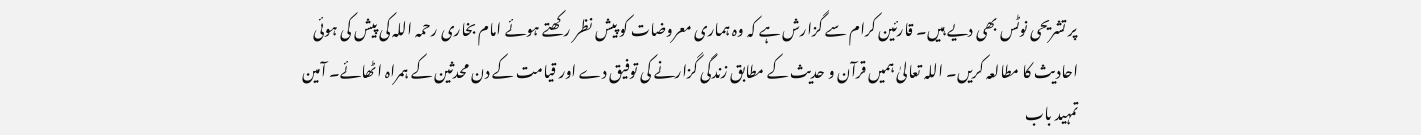پر تشریحی نوٹس بھی دیے ہیں۔ قارئین کرام سے گزارش ہے کہ وہ ہماری معروضات کو پیش نظر رکھتے ہوئے امام بخاری رحمہ اللہ کی پیش کی ہوئی احادیث کا مطالعہ کریں۔ اللہ تعالیٰ ہمیں قرآن و حدیث کے مطابق زندگی گزارنے کی توفیق دے اور قیامت کے دن محدثین کے ہمراہ اٹھائے۔ آمین
تمہید باب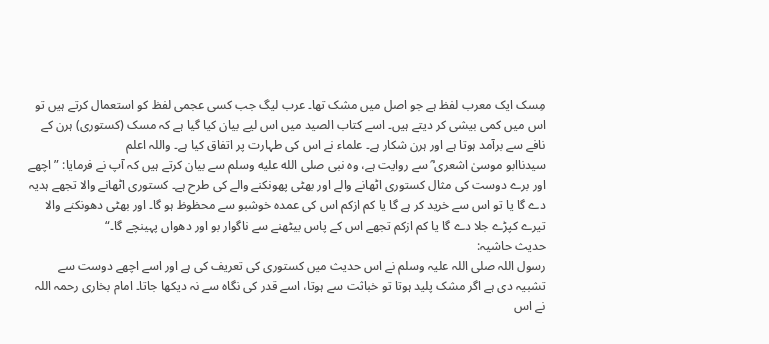مِسک ایک معرب لفظ ہے جو اصل میں مشک تھا۔ عرب لیگ جب کسی عجمی لفظ کو استعمال کرتے ہیں تو اس میں کمی بیشی کر دیتے ہیں۔ اسے کتاب الصید میں اس لیے بیان کیا گیا ہے کہ مسک (کستوری) ہرن کے نافے سے برآمد ہوتا ہے اور ہرن شکار ہے۔ علماء نے اس کی طہارت پر اتفاق کیا ہے۔ واللہ اعلم
سیدناابو موسیٰ اشعری ؓ سے روایت ہے، وہ نبی صلى الله عليه وسلم سے بیان کرتے ہیں کہ آپ نے فرمایا: ”اچھے اور برے دوست کی مثال کستوری اٹھانے والے اور بھٹی پھونکنے والے کی طرح ہے۔ کستوری اٹھانے والا تجھے ہدیہ دے گا یا تو اس سے خرید کر ہے گا یا کم ازکم اس کی عمدہ خوشبو سے محظوظ ہو گا۔ اور بھٹی دھونکنے والا تیرے کپڑے جلا دے گا یا کم ازکم تجھے اس کے پاس بیٹھنے سے ناگوار بو اور دھواں پہینچے گا۔“
حدیث حاشیہ:
رسول اللہ صلی اللہ علیہ وسلم نے اس حدیث میں کستوری کی تعریف کی ہے اور اسے اچھے دوست سے تشبیہ دی ہے اگر مشک پلید ہوتا تو خباثت سے ہوتا، اسے قدر کی نگاہ سے نہ دیکھا جاتا۔ امام بخاری رحمہ اللہ نے اس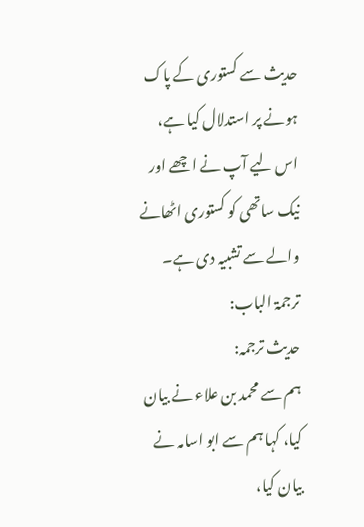حدیث سے کستوری کے پاک ہونے پر استدلال کیا ہے، اس لیے آپ نے اچھے اور نیک ساتھی کو کستوری اٹھانے والے سے تشبیہ دی ہے۔
ترجمۃ الباب:
حدیث ترجمہ:
ہم سے محمد بن علاء نے بیان کیا، کہا ہم سے ابو اسامہ نے بیان کیا،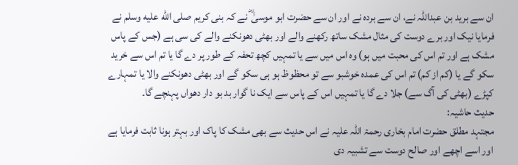ان سے برید بن عبداللہ نے، ان سے بردہ نے اور ان سے حضرت ابو موسیٰ ؓ نے کہ بنی کریم صلى الله عليه وسلم نے فرمایا نیک اور برے دوست کی مثال مشک ساتھ رکھنے والے اور بھٹی دھونکنے والے کی سی ہے (جس کے پاس مشک ہے اور تم اس کی محبت میں ہو) وہ اس میں سے یا تمہیں کچھ تحفہ کے طور پر دے گا یا تم اس سے خرید سکو گے یا (کم از کم) تم اس کی عمدہ خوشبو سے تو محظوظ ہو ہی سکو گے اور بھٹی دھونکنے والا یا تمہارے کپڑے (بھٹی کی آگ سے) جلا دے گا یا تمہیں اس کے پاس سے ایک نا گوار بد بو دار دھواں پہنچے گا۔
حدیث حاشیہ:
مجتہد مطلق حضرت امام بخاری رحمۃ اللہ علیہ نے اس حدیث سے بھی مشک کا پاک اور بہتر ہونا ثابت فرمایا ہے اور اسے اچھے اور صالح دوست سے تشبیہ دی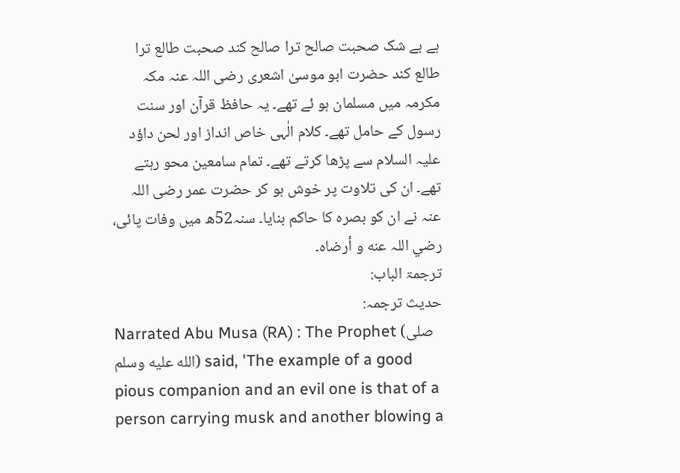ہے بے شک صحبت صالح ترا صالح کند صحبت طالع ترا طالع کند حضرت ابو موسیٰ اشعری رضی اللہ عنہ مکہ مکرمہ میں مسلمان ہو ئے تھے۔ یہ حافظ قرآن اور سنت رسول کے حامل تھے۔ کلام الٰہی خاص انداز اور لحن داؤد علیہ السلام سے پڑھا کرتے تھے۔ تمام سامعین محو رہتے تھے۔ ان کی تلاوت پر خوش ہو کر حضرت عمر رضی اللہ عنہ نے ان کو بصرہ کا حاکم بنایا۔ سنہ52ھ میں وفات پائی، رضي اللہ عنه و أرضاہ۔
ترجمۃ الباب:
حدیث ترجمہ:
Narrated Abu Musa (RA) : The Prophet (صلى الله عليه وسلم) said, 'The example of a good pious companion and an evil one is that of a person carrying musk and another blowing a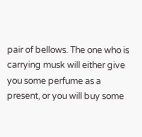pair of bellows. The one who is carrying musk will either give you some perfume as a present, or you will buy some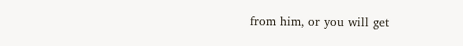from him, or you will get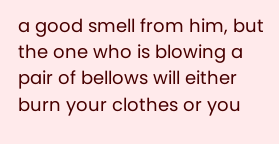a good smell from him, but the one who is blowing a pair of bellows will either burn your clothes or you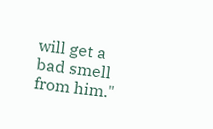will get a bad smell from him."